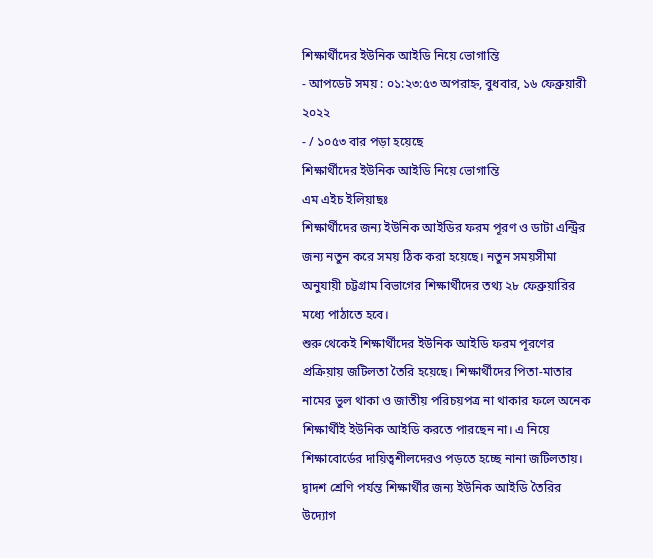শিক্ষার্থীদের ইউনিক আইডি নিয়ে ভোগান্তি
- আপডেট সময় : ০১:২৩:৫৩ অপরাহ্ন, বুধবার, ১৬ ফেব্রুয়ারী ২০২২
- / ১০৫৩ বার পড়া হয়েছে
শিক্ষার্থীদের ইউনিক আইডি নিয়ে ভোগান্তি
এম এইচ ইলিয়াছঃ
শিক্ষার্থীদের জন্য ইউনিক আইডির ফরম পূরণ ও ডাটা এন্ট্রির জন্য নতুন করে সময় ঠিক করা হয়েছে। নতুন সময়সীমা অনুযায়ী চট্টগ্রাম বিভাগের শিক্ষার্থীদের তথ্য ২৮ ফেব্রুয়ারির মধ্যে পাঠাতে হবে।
শুরু থেকেই শিক্ষার্থীদের ইউনিক আইডি ফরম পূরণের প্রক্রিয়ায় জটিলতা তৈরি হয়েছে। শিক্ষার্থীদের পিতা-মাতার নামের ভুল থাকা ও জাতীয় পরিচয়পত্র না থাকার ফলে অনেক শিক্ষার্থীই ইউনিক আইডি করতে পারছেন না। এ নিয়ে শিক্ষাবোর্ডের দায়িত্বশীলদেরও পড়তে হচ্ছে নানা জটিলতায়।
দ্বাদশ শ্রেণি পর্যন্ত শিক্ষার্থীর জন্য ইউনিক আইডি তৈরির উদ্যোগ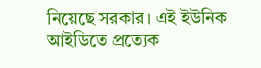নিয়েছে সরকার। এই ইউনিক আইডিতে প্রত্যেক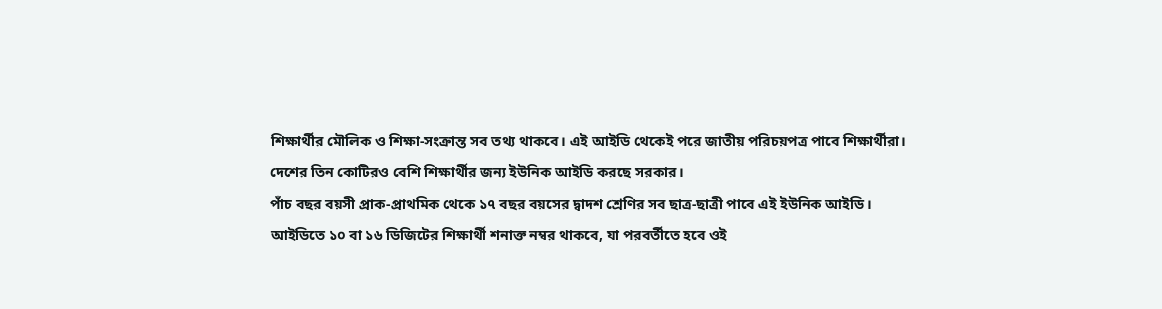শিক্ষার্থীর মৌলিক ও শিক্ষা-সংক্রান্ত সব তথ্য থাকবে। এই আইডি থেকেই পরে জাতীয় পরিচয়পত্র পাবে শিক্ষার্থীরা। দেশের তিন কোটিরও বেশি শিক্ষার্থীর জন্য ইউনিক আইডি করছে সরকার।
পাঁচ বছর বয়সী প্রাক-প্রাথমিক থেকে ১৭ বছর বয়সের দ্বাদশ শ্রেণির সব ছাত্র-ছাত্রী পাবে এই ইউনিক আইডি। আইডিতে ১০ বা ১৬ ডিজিটের শিক্ষার্থী শনাক্ত নম্বর থাকবে, যা পরবর্তীতে হবে ওই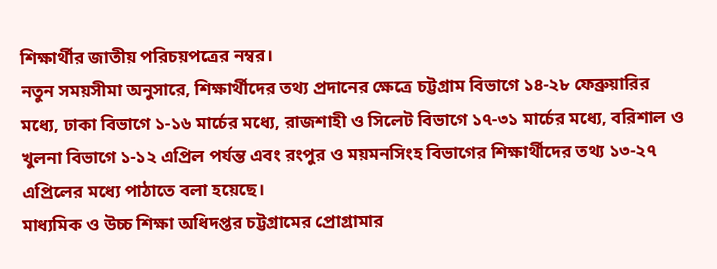শিক্ষার্থীর জাতীয় পরিচয়পত্রের নম্বর।
নতুন সময়সীমা অনুসারে, শিক্ষার্থীদের তথ্য প্রদানের ক্ষেত্রে চট্টগ্রাম বিভাগে ১৪-২৮ ফেব্রুয়ারির মধ্যে, ঢাকা বিভাগে ১-১৬ মার্চের মধ্যে, রাজশাহী ও সিলেট বিভাগে ১৭-৩১ মার্চের মধ্যে, বরিশাল ও খুলনা বিভাগে ১-১২ এপ্রিল পর্যন্ত এবং রংপুর ও ময়মনসিংহ বিভাগের শিক্ষার্থীদের তথ্য ১৩-২৭ এপ্রিলের মধ্যে পাঠাতে বলা হয়েছে।
মাধ্যমিক ও উচ্চ শিক্ষা অধিদপ্তর চট্টগ্রামের প্রোগ্রামার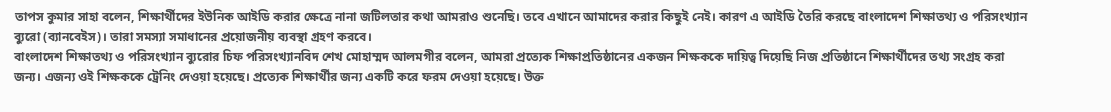তাপস কুমার সাহা বলেন, শিক্ষার্থীদের ইউনিক আইডি করার ক্ষেত্রে নানা জটিলতার কথা আমরাও শুনেছি। তবে এখানে আমাদের করার কিছুই নেই। কারণ এ আইডি তৈরি করছে বাংলাদেশ শিক্ষাতথ্য ও পরিসংখ্যান ব্যুরো (ব্যানবেইস)। তারা সমস্যা সমাধানের প্রয়োজনীয় ব্যবস্থা গ্রহণ করবে।
বাংলাদেশ শিক্ষাতথ্য ও পরিসংখ্যান ব্যুরোর চিফ পরিসংখ্যানবিদ শেখ মোহাম্মদ আলমগীর বলেন, আমরা প্রত্যেক শিক্ষাপ্রতিষ্ঠানের একজন শিক্ষককে দায়িত্ব দিয়েছি নিজ প্রতিষ্ঠানে শিক্ষার্থীদের তথ্য সংগ্রহ করা জন্য। এজন্য ওই শিক্ষককে ট্রেনিং দেওয়া হয়েছে। প্রত্যেক শিক্ষার্থীর জন্য একটি করে ফরম দেওয়া হয়েছে। উক্ত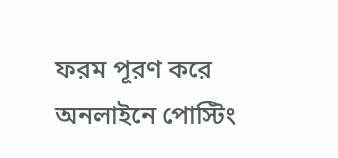ফরম পূরণ করে অনলাইনে পোস্টিং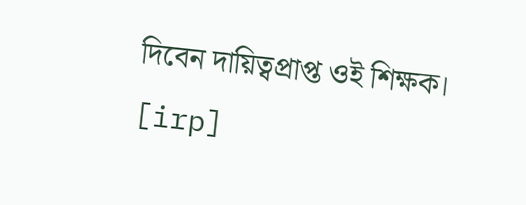দিবেন দায়িত্বপ্রাপ্ত ওই শিক্ষক।
[irp]